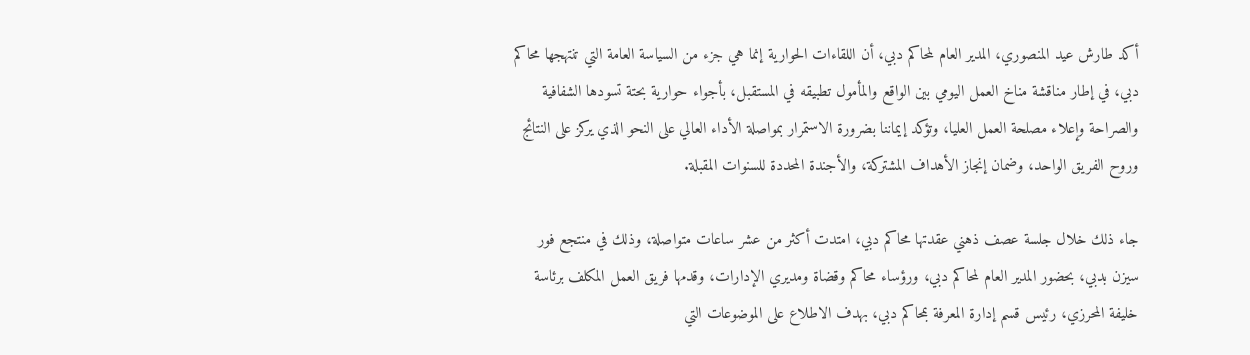أكد طارش عيد المنصوري، المدير العام لمحاكم دبي، أن اللقاءات الحوارية إنما هي جزء من السياسة العامة التي تنتهجها محاكم دبي، في إطار مناقشة مناخ العمل اليومي بين الواقع والمأمول تطبيقه في المستقبل، بأجواء حوارية بحتة تسودها الشفافية والصراحة وإعلاء مصلحة العمل العليا، وتؤكد إيماننا بضرورة الاستمرار بمواصلة الأداء العالي على النحو الذي يركز على النتائج وروح الفريق الواحد، وضمان إنجاز الأهداف المشتركة، والأجندة المحددة للسنوات المقبلة.

جاء ذلك خلال جلسة عصف ذهني عقدتها محاكم دبي، امتدت أكثر من عشر ساعات متواصلة، وذلك في منتجع فور سيزن بدبي، بحضور المدير العام لمحاكم دبي، ورؤساء محاكم وقضاة ومديري الإدارات، وقدمها فريق العمل المكلف برئاسة خليفة المحرزي، رئيس قسم إدارة المعرفة بمحاكم دبي، بهدف الاطلاع على الموضوعات التي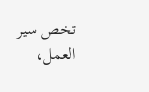تخص سير العمل،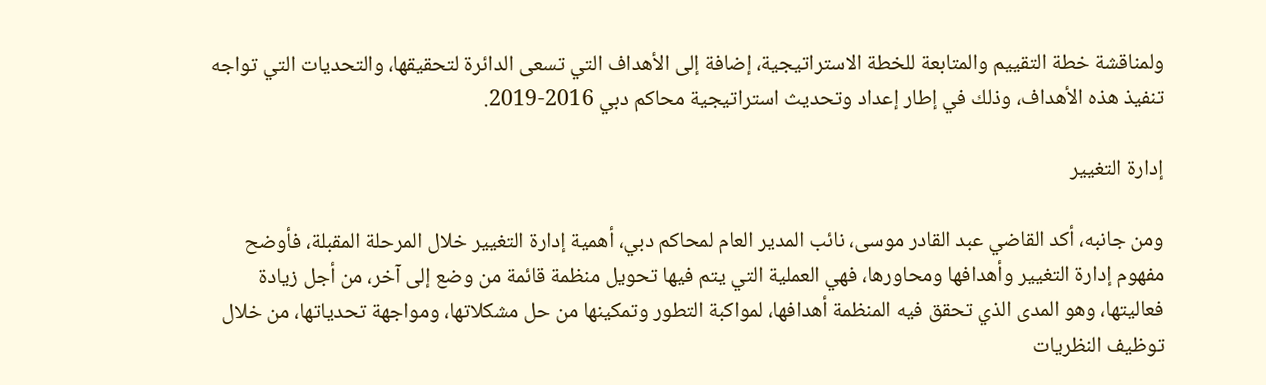ولمناقشة خطة التقييم والمتابعة للخطة الاستراتيجية، إضافة إلى الأهداف التي تسعى الدائرة لتحقيقها، والتحديات التي تواجه تنفيذ هذه الأهداف، وذلك في إطار إعداد وتحديث استراتيجية محاكم دبي 2016-2019.

إدارة التغيير

ومن جانبه، أكد القاضي عبد القادر موسى، نائب المدير العام لمحاكم دبي، أهمية إدارة التغيير خلال المرحلة المقبلة، فأوضح مفهوم إدارة التغيير وأهدافها ومحاورها، فهي العملية التي يتم فيها تحويل منظمة قائمة من وضع إلى آخر، من أجل زيادة فعاليتها، وهو المدى الذي تحقق فيه المنظمة أهدافها، لمواكبة التطور وتمكينها من حل مشكلاتها، ومواجهة تحدياتها، من خلال توظيف النظريات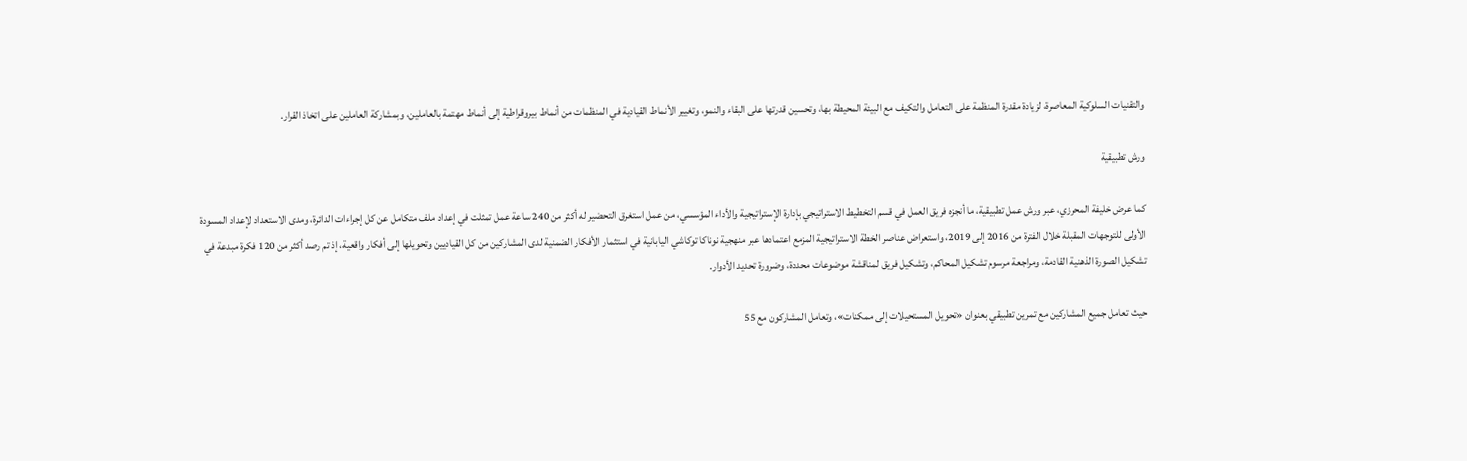والتقنيات السلوكية المعاصرة، لزيادة مقدرة المنظمة على التعامل والتكيف مع البيئة المحيطة بها، وتحسين قدرتها على البقاء والنمو، وتغيير الأنماط القيادية في المنظمات من أنماط بيروقراطية إلى أنماط مهتمة بالعاملين، وبمشاركة العاملين على اتخاذ القرار.

ورش تطبيقية

كما عرض خليفة المحرزي، عبر ورش عمل تطبيقية، ما أنجزه فريق العمل في قسم التخطيط الاستراتيجي بإدارة الإستراتيجية والأداء المؤسسي، من عمل استغرق التحضير له أكثر من 240 ساعة عمل تمثلت في إعداد ملف متكامل عن كل إجراءات الدائرة، ومدى الاستعداد لإعداد المسودة الأولى للتوجهات المقبلة خلال الفترة من 2016 إلى 2019، واستعراض عناصر الخطة الاستراتيجية المزمع اعتمادها عبر منهجية نوناكا توكاشي اليابانية في استثمار الأفكار الضمنية لدى المشاركين من كل القياديين وتحويلها إلى أفكار واقعية، إذ تم رصد أكثر من 120 فكرة مبدعة في تشكيل الصورة الذهنية القادمة، ومراجعة مرسوم تشكيل المحاكم، وتشكيل فريق لمناقشة موضوعات محددة، وضرورة تحديد الأدوار.

حيث تعامل جميع المشاركين مع تمرين تطبيقي بعنوان «تحويل المستحيلات إلى ممكنات»، وتعامل المشاركون مع 55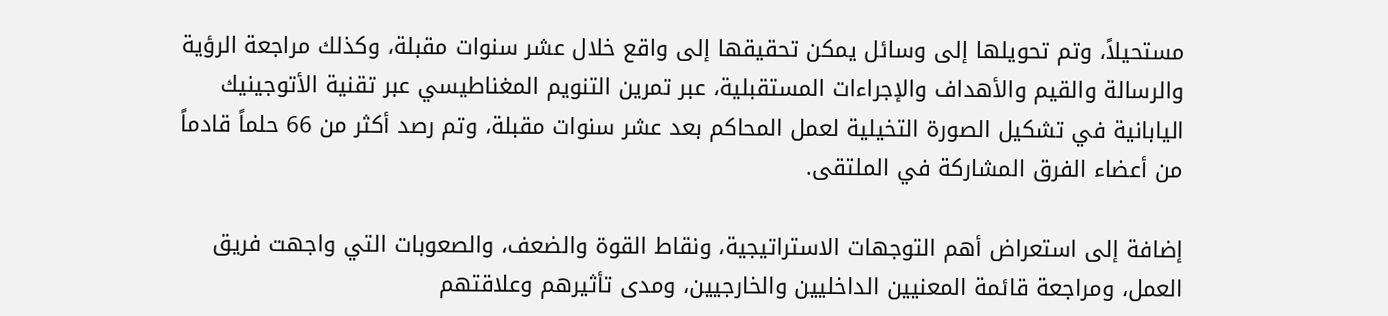مستحيلاً، وتم تحويلها إلى وسائل يمكن تحقيقها إلى واقع خلال عشر سنوات مقبلة، وكذلك مراجعة الرؤية والرسالة والقيم والأهداف والإجراءات المستقبلية، عبر تمرين التنويم المغناطيسي عبر تقنية الأتوجينيك اليابانية في تشكيل الصورة التخيلية لعمل المحاكم بعد عشر سنوات مقبلة، وتم رصد أكثر من 66 حلماً قادماً من أعضاء الفرق المشاركة في الملتقى.

إضافة إلى استعراض أهم التوجهات الاستراتيجية، ونقاط القوة والضعف، والصعوبات التي واجهت فريق العمل، ومراجعة قائمة المعنيين الداخليين والخارجيين، ومدى تأثيرهم وعلاقتهم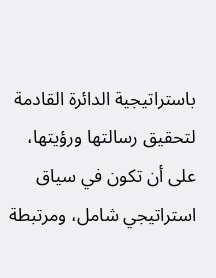باستراتيجية الدائرة القادمة لتحقيق رسالتها ورؤيتها، على أن تكون في سياق استراتيجي شامل، ومرتبطة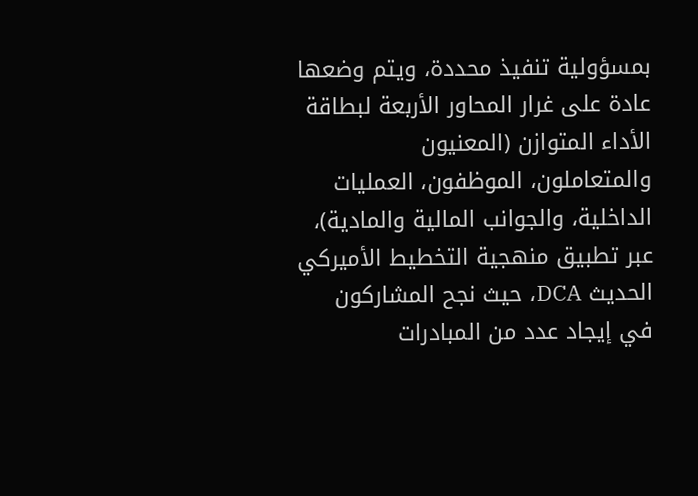بمسؤولية تنفيذ محددة، ويتم وضعها عادة على غرار المحاور الأربعة لبطاقة الأداء المتوازن (المعنيون والمتعاملون، الموظفون، العمليات الداخلية، والجوانب المالية والمادية)، عبر تطبيق منهجية التخطيط الأميركي الحديث DCA، حيث نجح المشاركون في إيجاد عدد من المبادرات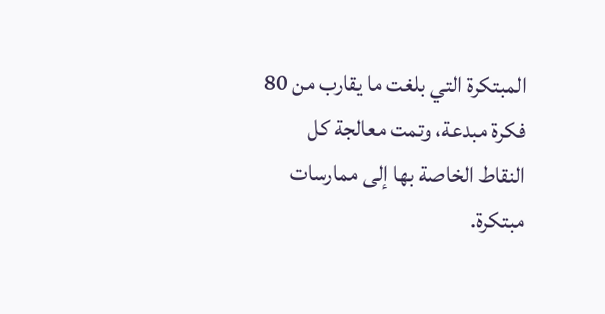المبتكرة التي بلغت ما يقارب من 80 فكرة مبدعة، وتمت معالجة كل النقاط الخاصة بها إلى ممارسات مبتكرة.